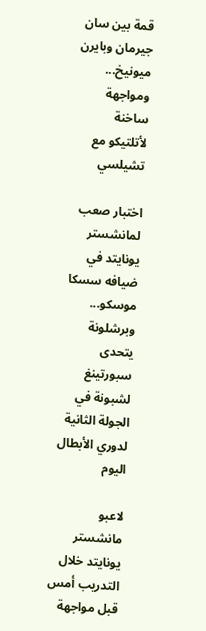قمة بين سان جيرمان وبايرن ميونيخ... ومواجهة ساخنة لأتلتيكو مع تشيلسي

اختبار صعب لمانشستر يونايتد في ضيافه سسكا موسكو... وبرشلونة يتحدى سبورتينغ لشبونة في الجولة الثانية لدوري الأبطال اليوم

لاعبو مانشستر يونايتد خلال التدريب أمس قبل مواجهة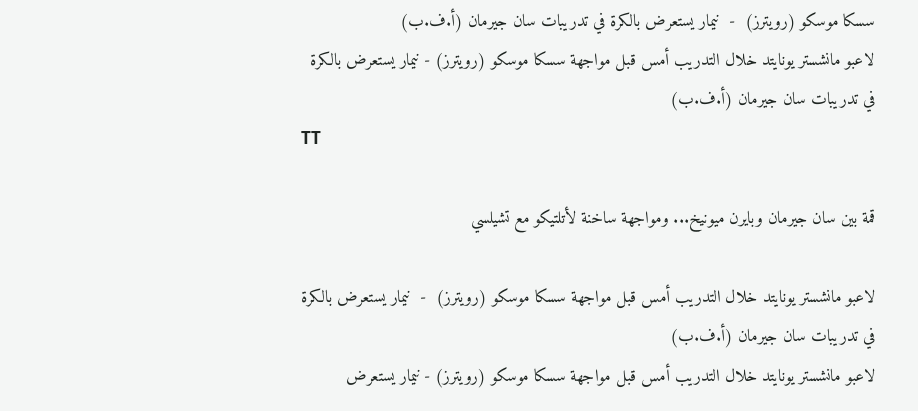سسكا موسكو (رويترز)  -  نيمار يستعرض بالكرة في تدريبات سان جيرمان (أ.ف.ب)
لاعبو مانشستر يونايتد خلال التدريب أمس قبل مواجهة سسكا موسكو (رويترز) - نيمار يستعرض بالكرة في تدريبات سان جيرمان (أ.ف.ب)
TT

قمة بين سان جيرمان وبايرن ميونيخ... ومواجهة ساخنة لأتلتيكو مع تشيلسي

لاعبو مانشستر يونايتد خلال التدريب أمس قبل مواجهة سسكا موسكو (رويترز)  -  نيمار يستعرض بالكرة في تدريبات سان جيرمان (أ.ف.ب)
لاعبو مانشستر يونايتد خلال التدريب أمس قبل مواجهة سسكا موسكو (رويترز) - نيمار يستعرض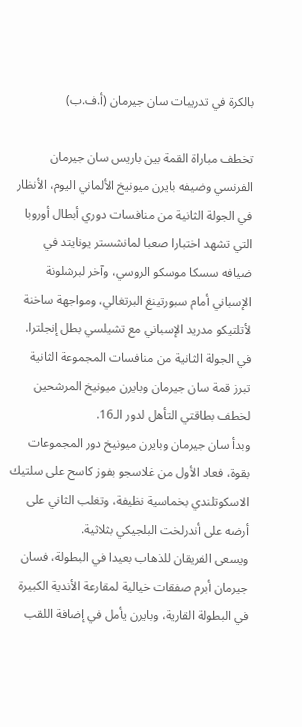بالكرة في تدريبات سان جيرمان (أ.ف.ب)

تخطف مباراة القمة بين باريس سان جيرمان الفرنسي وضيفه بايرن ميونيخ الألماني اليوم، الأنظار في الجولة الثانية من منافسات دوري أبطال أوروبا التي تشهد اختبارا صعبا لمانشستر يونايتد في ضيافه سسكا موسكو الروسي، وآخر لبرشلونة الإسباني أمام سبورتينغ البرتغالي، ومواجهة ساخنة لأتلتيكو مدريد الإسباني مع تشيلسي بطل إنجلترا.
في الجولة الثانية من منافسات المجموعة الثانية تبرز قمة سان جيرمان وبايرن ميونيخ المرشحين لخطف بطاقتي التأهل لدور الـ16.
وبدأ سان جيرمان وبايرن ميونيخ دور المجموعات بقوة، فعاد الأول من غلاسجو بفوز كاسح على سلتيك الاسكوتلندي بخماسية نظيفة، وتغلب الثاني على أرضه على أندرلخت البلجيكي بثلاثية.
ويسعى الفريقان للذهاب بعيدا في البطولة، فسان جيرمان أبرم صفقات خيالية لمقارعة الأندية الكبيرة في البطولة القارية، وبايرن يأمل في إضافة اللقب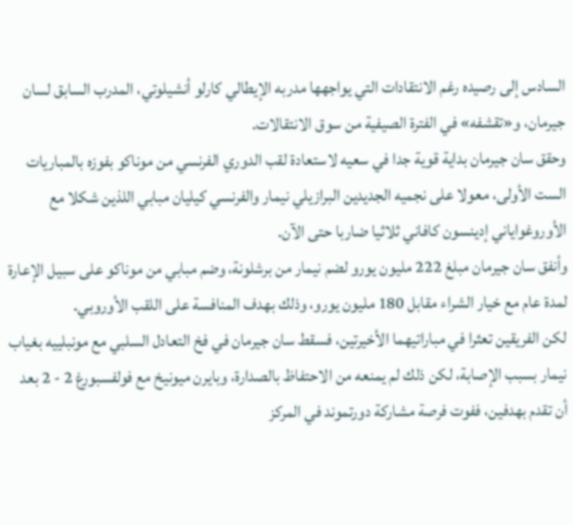السادس إلى رصيده رغم الانتقادات التي يواجهها مدربه الإيطالي كارلو أنشيلوتي، المدرب السابق لسان جيرمان، و«تقشفه» في الفترة الصيفية من سوق الانتقالات.
وحقق سان جيرمان بداية قوية جدا في سعيه لاستعادة لقب الدوري الفرنسي من موناكو بفوزه بالمباريات الست الأولى، معولا على نجميه الجديدين البرازيلي نيمار والفرنسي كيليان مبابي اللذين شكلا مع الأوروغواياني إدينسون كافاني ثلاثيا ضاربا حتى الآن.
وأنفق سان جيرمان مبلغ 222 مليون يورو لضم نيمار من برشلونة، وضم مبابي من موناكو على سبيل الإعارة لمدة عام مع خيار الشراء مقابل 180 مليون يورو، وذلك بهدف المنافسة على اللقب الأوروبي.
لكن الفريقين تعثرا في مباراتيهما الأخيرتين، فسقط سان جيرمان في فخ التعادل السلبي مع مونبلييه بغياب نيمار بسبب الإصابة، لكن ذلك لم يمنعه من الاحتفاظ بالصدارة، وبايرن ميونيخ مع فولفسبورغ 2 - 2 بعد أن تقدم بهدفين، ففوت فرصة مشاركة دورتموند في المركز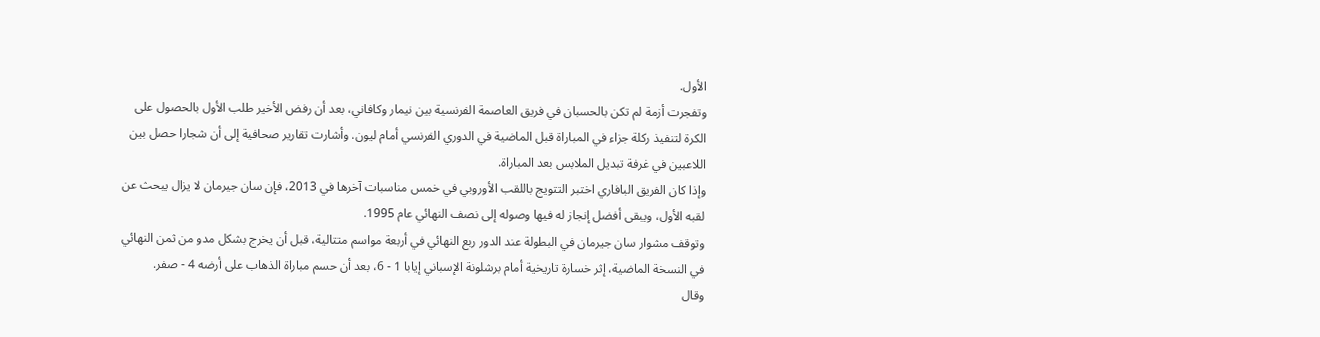الأول.
وتفجرت أزمة لم تكن بالحسبان في فريق العاصمة الفرنسية بين نيمار وكافاني، بعد أن رفض الأخير طلب الأول بالحصول على الكرة لتنفيذ ركلة جزاء في المباراة قبل الماضية في الدوري الفرنسي أمام ليون. وأشارت تقارير صحافية إلى أن شجارا حصل بين اللاعبين في غرفة تبديل الملابس بعد المباراة.
وإذا كان الفريق البافاري اختبر التتويج باللقب الأوروبي في خمس مناسبات آخرها في 2013، فإن سان جيرمان لا يزال يبحث عن لقبه الأول، ويبقى أفضل إنجاز له فيها وصوله إلى نصف النهائي عام 1995.
وتوقف مشوار سان جيرمان في البطولة عند الدور ربع النهائي في أربعة مواسم متتالية، قبل أن يخرج بشكل مدو من ثمن النهائي في النسخة الماضية، إثر خسارة تاريخية أمام برشلونة الإسباني إيابا 1 - 6، بعد أن حسم مباراة الذهاب على أرضه 4 - صفر.
وقال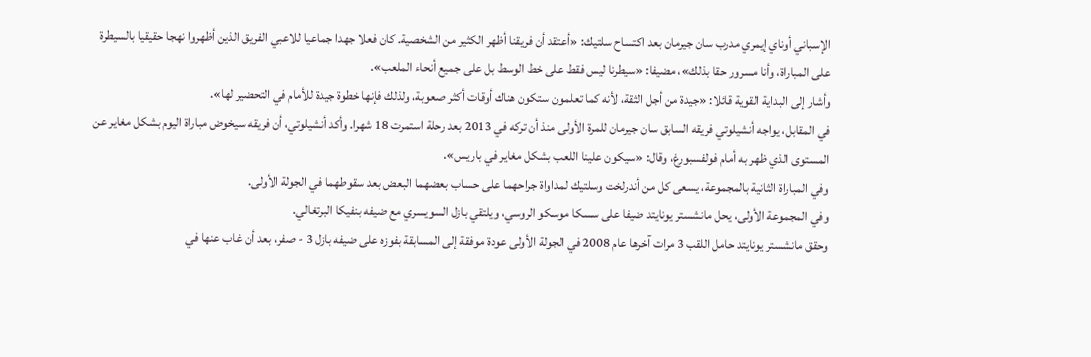الإسباني أوناي إيمري مدرب سان جيرمان بعد اكتساح سلتيك: «أعتقد أن فريقنا أظهر الكثير من الشخصية. كان فعلا جهدا جماعيا للاعبي الفريق الذين أظهروا نهجا حقيقيا بالسيطرة على المباراة، وأنا مسرور حقا بذلك»، مضيفا: «سيطرنا ليس فقط على خط الوسط بل على جميع أنحاء الملعب».
وأشار إلى البداية القوية قائلا: «جيدة من أجل الثقة، لأنه كما تعلمون ستكون هناك أوقات أكثر صعوبة، ولذلك فإنها خطوة جيدة للأمام في التحضير لها».
في المقابل، يواجه أنشيلوتي فريقه السابق سان جيرمان للمرة الأولى منذ أن تركه في 2013 بعد رحلة استمرت 18 شهرا. وأكد أنشيلوتي، أن فريقه سيخوض مباراة اليوم بشكل مغاير عن المستوى الذي ظهر به أمام فولفسبورغ، وقال: «سيكون علينا اللعب بشكل مغاير في باريس».
وفي المباراة الثانية بالمجموعة، يسعى كل من أندرلخت وسلتيك لمداواة جراحهما على حساب بعضهما البعض بعد سقوطهما في الجولة الأولى.
وفي المجموعة الأولى، يحل مانشستر يونايتد ضيفا على سسكا موسكو الروسي، ويلتقي بازل السويسري مع ضيفه بنفيكا البرتغالي.
وحقق مانشستر يونايتد حامل اللقب 3 مرات آخرها عام 2008 في الجولة الأولى عودة موفقة إلى المسابقة بفوزه على ضيفه بازل 3 - صفر، بعد أن غاب عنها في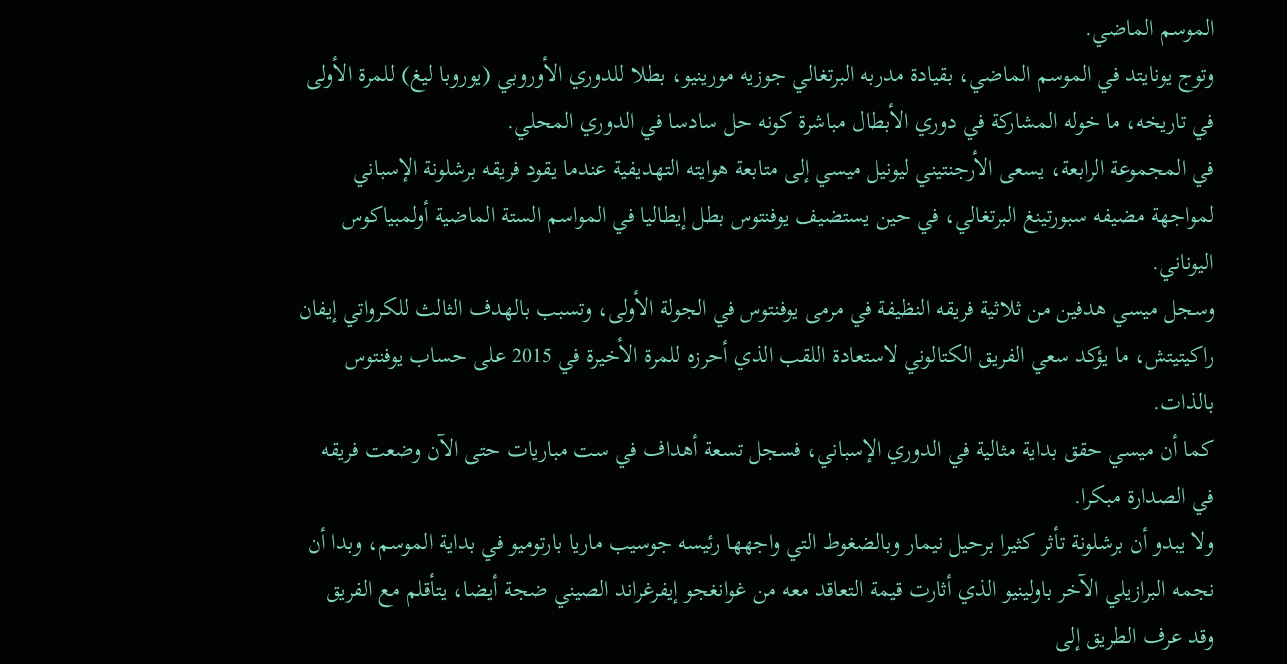الموسم الماضي.
وتوج يونايتد في الموسم الماضي، بقيادة مدربه البرتغالي جوزيه مورينيو، بطلا للدوري الأوروبي (يوروبا ليغ) للمرة الأولى في تاريخه، ما خوله المشاركة في دوري الأبطال مباشرة كونه حل سادسا في الدوري المحلي.
في المجموعة الرابعة، يسعى الأرجنتيني ليونيل ميسي إلى متابعة هوايته التهديفية عندما يقود فريقه برشلونة الإسباني لمواجهة مضيفه سبورتينغ البرتغالي، في حين يستضيف يوفنتوس بطل إيطاليا في المواسم الستة الماضية أولمبياكوس اليوناني.
وسجل ميسي هدفين من ثلاثية فريقه النظيفة في مرمى يوفنتوس في الجولة الأولى، وتسبب بالهدف الثالث للكرواتي إيفان راكيتيتش، ما يؤكد سعي الفريق الكتالوني لاستعادة اللقب الذي أحرزه للمرة الأخيرة في 2015 على حساب يوفنتوس بالذات.
كما أن ميسي حقق بداية مثالية في الدوري الإسباني، فسجل تسعة أهداف في ست مباريات حتى الآن وضعت فريقه في الصدارة مبكرا.
ولا يبدو أن برشلونة تأثر كثيرا برحيل نيمار وبالضغوط التي واجهها رئيسه جوسيب ماريا بارتوميو في بداية الموسم، وبدا أن نجمه البرازيلي الآخر باولينيو الذي أثارت قيمة التعاقد معه من غوانغجو إيفرغراند الصيني ضجة أيضا، يتأقلم مع الفريق وقد عرف الطريق إلى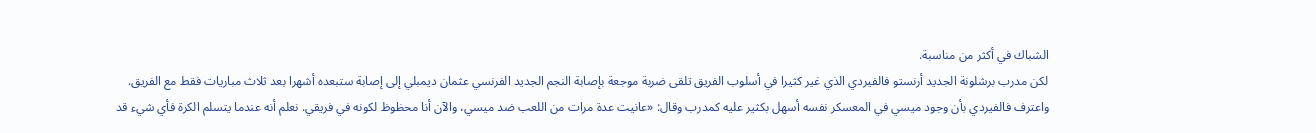الشباك في أكثر من مناسبة.
لكن مدرب برشلونة الجديد أرنستو فالفيردي الذي غير كثيرا في أسلوب الفريق تلقى ضربة موجعة بإصابة النجم الجديد الفرنسي عثمان ديمبلي إلى إصابة ستبعده أشهرا بعد ثلاث مباريات فقط مع الفريق.
واعترف فالفيردي بأن وجود ميسي في المعسكر نفسه أسهل بكثير عليه كمدرب وقال: «عانيت عدة مرات من اللعب ضد ميسي، والآن أنا محظوظ لكونه في فريقي. نعلم أنه عندما يتسلم الكرة فأي شيء قد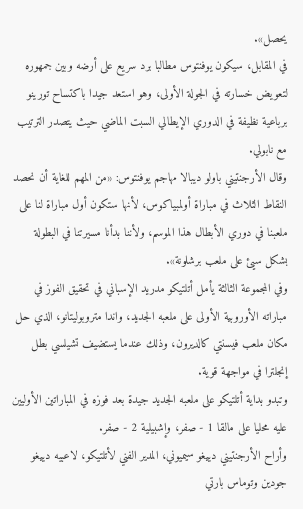يحصل».
في المقابل، سيكون يوفنتوس مطالبا برد سريع على أرضه وبين جمهوره لتعويض خسارته في الجولة الأولى، وهو استعد جيدا باكتساح تورينو برباعية نظيفة في الدوري الإيطالي السبت الماضي حيث يتصدر الترتيب مع نابولي.
وقال الأرجنتيني باولو ديبالا مهاجم يوفنتوس: «من المهم للغاية أن نحصد النقاط الثلاث في مباراة أولمبياكوس، لأنها ستكون أول مباراة لنا على ملعبنا في دوري الأبطال هذا الموسم، ولأننا بدأنا مسيرتنا في البطولة بشكل سيئ على ملعب برشلونة».
وفي المجموعة الثالثة يأمل أتلتيكو مدريد الإسباني في تحقيق الفوز في مباراته الأوروبية الأولى على ملعبه الجديد، واندا متروبوليتانو، الذي حل مكان ملعب فيسنتي كالديرون، وذلك عندما يستضيف تشيلسي بطل إنجلترا في مواجهة قوية.
وتبدو بداية أتلتيكو على ملعبه الجديد جيدة بعد فوزه في المباراتين الأوليين عليه محليا على مالقا 1 - صفر، وإشبيلية 2 - صفر.
وأراح الأرجنتيني دييغو سيميوني، المدير الفني لأتلتيكو، لاعبيه دييغو جودين وتوماس بارتي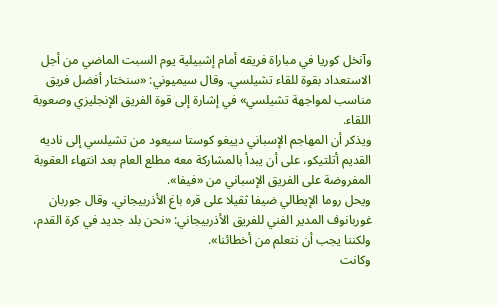وآنخل كوريا في مباراة فريقه أمام إشبيلية يوم السبت الماضي من أجل الاستعداد بقوة للقاء تشيلسي. وقال سيميوني: «سنختار أفضل فريق مناسب لمواجهة تشيلسي» في إشارة إلى قوة الفريق الإنجليزي وصعوبة اللقاء.
ويذكر أن المهاجم الإسباني دييغو كوستا سيعود من تشيلسي إلى ناديه القديم أتلتيكو، على أن يبدأ بالمشاركة معه مطلع العام بعد انتهاء العقوبة المفروضة على الفريق الإسباني من «فيفا».
ويحل روما الإيطالي ضيفا ثقيلا على قره باغ الأذربيجاني. وقال جوربان غوربانوف المدير الفني للفريق الأذربيجاني: «نحن بلد جديد في كرة القدم، ولكننا يجب أن نتعلم من أخطائنا».
وكانت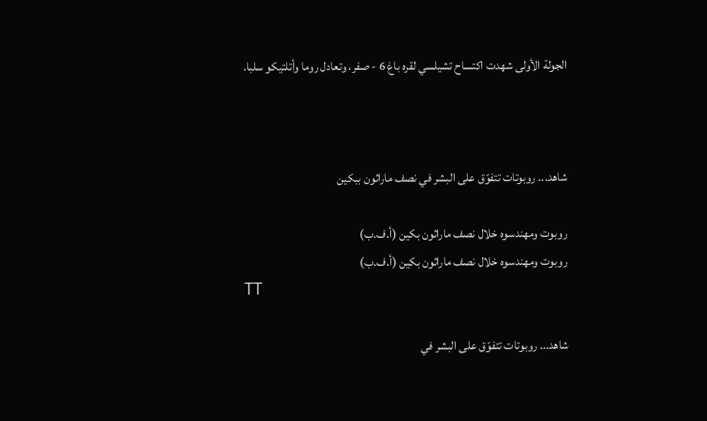الجولة الأولى شهدت اكتساح تشيلسي لقره باغ 6 - صفر، وتعادل روما وأتلتيكو سلبا.



شاهد... روبوتات تتفوّق على البشر في نصف ماراثون ببكين

روبوت ومهندسوه خلال نصف ماراثون بكين (أ.ف.ب)
روبوت ومهندسوه خلال نصف ماراثون بكين (أ.ف.ب)
TT

شاهد... روبوتات تتفوّق على البشر في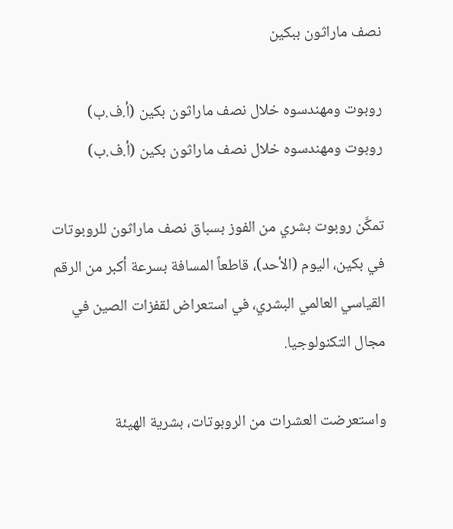نصف ماراثون ببكين

روبوت ومهندسوه خلال نصف ماراثون بكين (أ.ف.ب)
روبوت ومهندسوه خلال نصف ماراثون بكين (أ.ف.ب)

تمكَّن روبوت بشري من الفوز بسباق نصف ماراثون للروبوتات في بكين، اليوم (الأحد)، قاطعاً المسافة بسرعة أكبر من الرقم القياسي العالمي البشري، في استعراض لقفزات الصين في مجال التكنولوجيا.

واستعرضت العشرات ‌من الروبوتات، بشرية الهيئة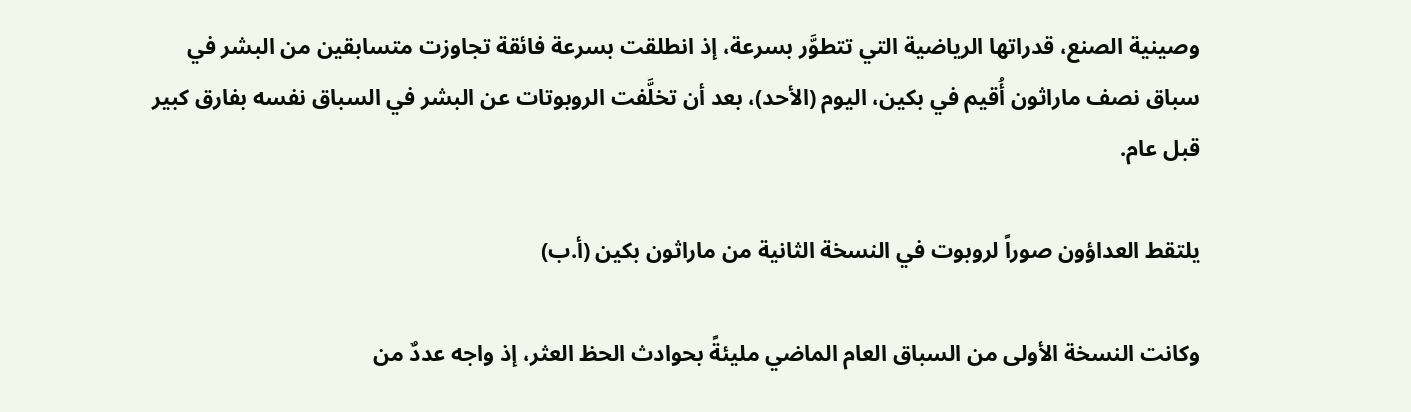وصينية الصنع، قدراتها الرياضية التي تتطوَّر بسرعة، إذ انطلقت بسرعة فائقة تجاوزت متسابقين من البشر في سباق نصف ماراثون أُقيم في بكين، اليوم (الأحد)، بعد أن تخلَّفت الروبوتات عن البشر في السباق نفسه بفارق كبير قبل عام.

يلتقط العداؤون صوراً لروبوت في النسخة الثانية من ماراثون بكين (أ.ب)

وكانت النسخة الأولى من السباق العام الماضي مليئةً بحوادث الحظ العثر، إذ واجه عددٌ من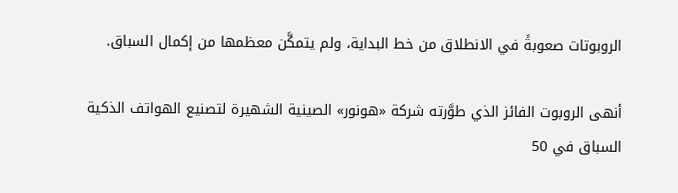الروبوتات صعوبةً في الانطلاق من خط البداية، ولم يتمكَّن معظمها ‌من إكمال ‌السباق.

أنهى الروبوت الفائز الذي طوَّرته شركة «هونور» الصينية الشهيرة لتصنيع الهواتف الذكية السباق في 50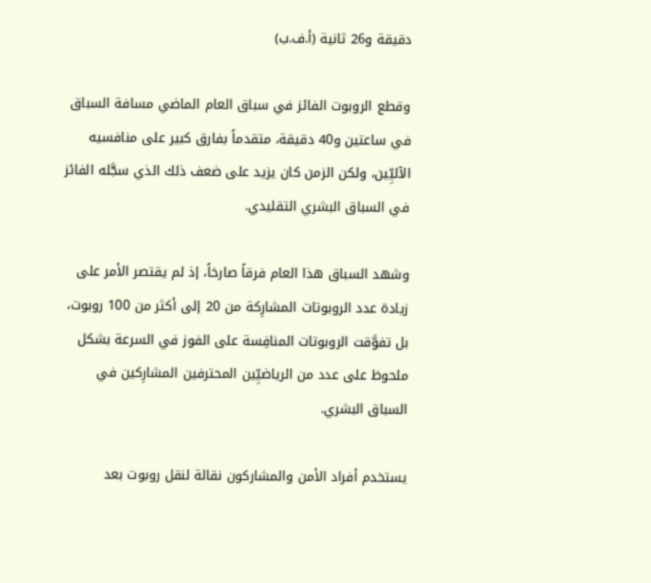دقيقة و26 ثانية (أ.ف.ب)

وقطع الروبوت الفائز في سباق ‌العام الماضي مسافة السباق في ساعتين و40 دقيقة، متقدماً بفارق كبير على منافسيه الآليِّين، ولكن الزمن كان يزيد على ضعف ذلك الذي سجَّله الفائز في السباق البشري التقليدي.

وشهد السباق هذا العام فرقاً صارخاً، إذ لم يقتصر الأمر على زيادة عدد الروبوتات المشارِكة من 20 إلى أكثر من 100 روبوت، بل تفوَّقت الروبوتات ‌المنافِسة على الفوز ‌في السرعة بشكل ملحوظ على عدد من الرياضيِّين المحترفين المشارِكين ‌في السباق البشري.

يستخدم أفراد الأمن والمشاركون نقالة لنقل روبوت بعد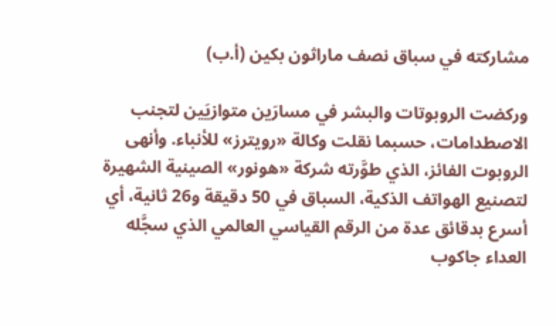مشاركته في سباق نصف ماراثون بكين (أ.ب)

وركضت الروبوتات والبشر في مسارَين ‌متوازيَين لتجنب الاصطدامات، حسبما نقلت وكالة «رويترز» للأنباء. وأنهى الروبوت الفائز، الذي طوَّرته شركة «هونور» الصينية الشهيرة لتصنيع الهواتف الذكية، السباق في 50 دقيقة و26 ثانية، أي أسرع بدقائق عدة من الرقم ‌القياسي العالمي الذي سجَّله العداء جاكوب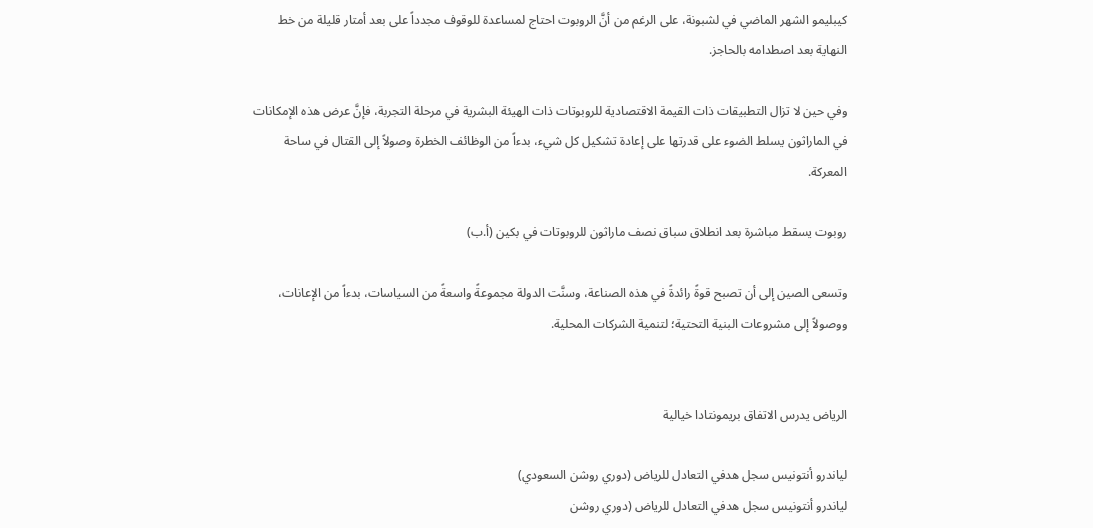كيبليمو الشهر الماضي في لشبونة، على الرغم من أنَّ الروبوت احتاج لمساعدة للوقوف مجدداً على بعد أمتار قليلة من خط النهاية بعد اصطدامه بالحاجز.

وفي حين لا تزال التطبيقات ذات القيمة الاقتصادية للروبوتات ذات الهيئة البشرية في مرحلة التجربة، فإنَّ عرض هذه الإمكانات في الماراثون يسلط الضوء على قدرتها على إعادة تشكيل كل شيء، بدءاً من الوظائف الخطرة وصولاً إلى القتال في ساحة المعركة.

روبوت يسقط مباشرة بعد انطلاق سباق نصف ماراثون للروبوتات في بكين (أ.ب)

وتسعى الصين إلى أن تصبح قوةً رائدةً في هذه الصناعة، وسنَّت الدولة مجموعةً واسعةً من السياسات، بدءاً من الإعانات، ووصولاً إلى مشروعات البنية التحتية؛ لتنمية الشركات المحلية.


الرياض يدرس الاتفاق بريمونتادا خيالية

لياندرو أنتونيس سجل هدفي التعادل للرياض (دوري روشن السعودي)
لياندرو أنتونيس سجل هدفي التعادل للرياض (دوري روشن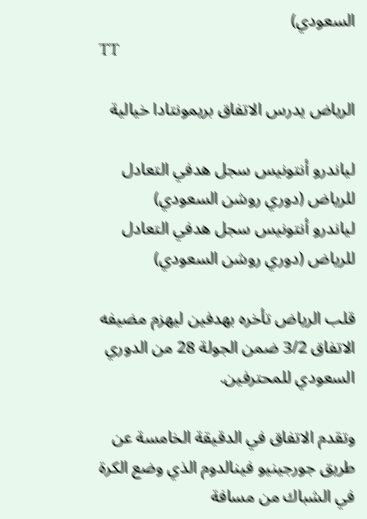السعودي)
TT

الرياض يدرس الاتفاق بريمونتادا خيالية

لياندرو أنتونيس سجل هدفي التعادل للرياض (دوري روشن السعودي)
لياندرو أنتونيس سجل هدفي التعادل للرياض (دوري روشن السعودي)

قلب الرياض تأخره بهدفين ليهزم مضيفه الاتفاق 3/2 ضمن الجولة 28 من الدوري السعودي للمحترفين.

وتقدم الاتفاق في الدقيقة الخامسة عن طريق جورجينيو فينالدوم الذي وضع الكرة في الشباك من مسافة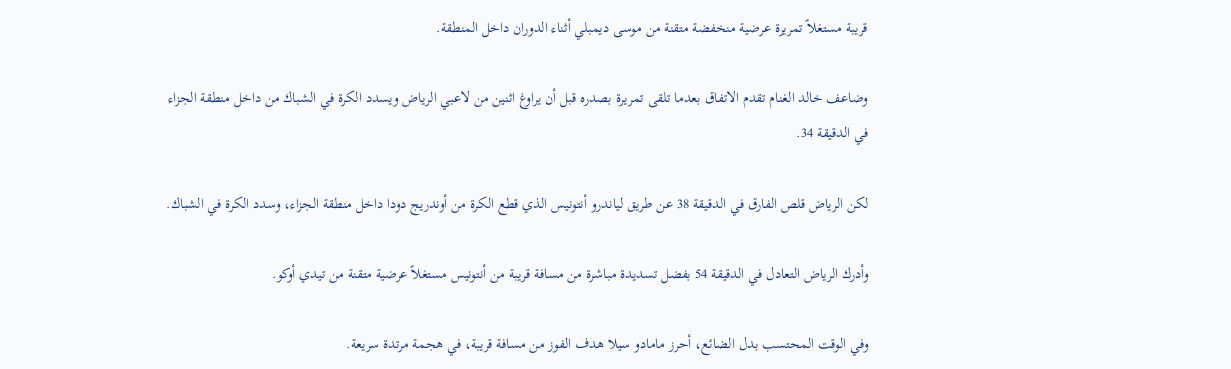قريبة مستغلاً تمريرة عرضية منخفضة متقنة من موسى ديمبلي أثناء الدوران داخل المنطقة.

وضاعف خالد الغنام تقدم الاتفاق بعدما تلقى تمريرة بصدره قبل أن يراوغ اثنين من لاعبي الرياض ويسدد الكرة في الشباك من داخل منطقة الجزاء في الدقيقة 34.

لكن الرياض قلص الفارق في الدقيقة 38 عن طريق لياندرو أنتونيس الذي قطع الكرة من أوندريج دودا داخل منطقة الجزاء، وسدد الكرة في الشباك.

وأدرك الرياض التعادل في الدقيقة 54 بفضل تسديدة مباشرة من مسافة قريبة من أنتونيس مستغلاً عرضية متقنة من تيدي أوكو.

وفي الوقت المحتسب بدل الضائع، أحرز مامادو سيلا هدف الفوز من مسافة قريبة، في هجمة مرتدة سريعة.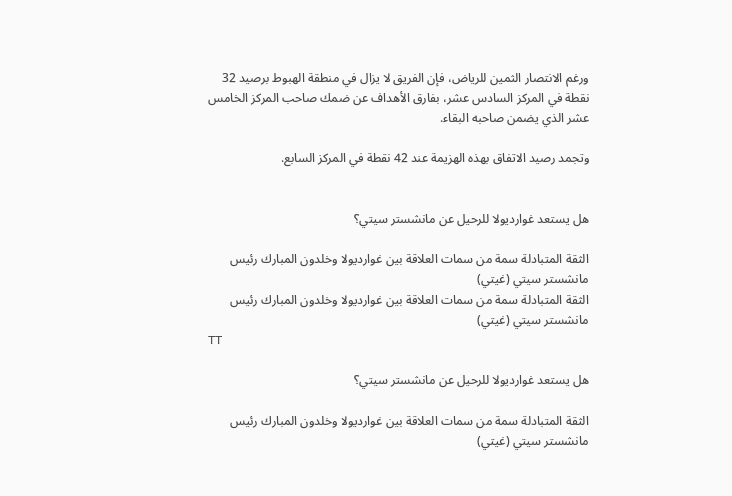ورغم الانتصار الثمين للرياض، فإن الفريق لا يزال في منطقة الهبوط برصيد 32 نقطة في المركز السادس عشر، بفارق الأهداف عن ضمك صاحب المركز الخامس عشر الذي يضمن صاحبه البقاء.

وتجمد رصيد الاتفاق بهذه الهزيمة عند 42 نقطة في المركز السابع.


هل يستعد غوارديولا للرحيل عن مانشستر سيتي؟

الثقة المتبادلة سمة من سمات العلاقة بين غوارديولا وخلدون المبارك رئيس مانشستر سيتي (غيتي)
الثقة المتبادلة سمة من سمات العلاقة بين غوارديولا وخلدون المبارك رئيس مانشستر سيتي (غيتي)
TT

هل يستعد غوارديولا للرحيل عن مانشستر سيتي؟

الثقة المتبادلة سمة من سمات العلاقة بين غوارديولا وخلدون المبارك رئيس مانشستر سيتي (غيتي)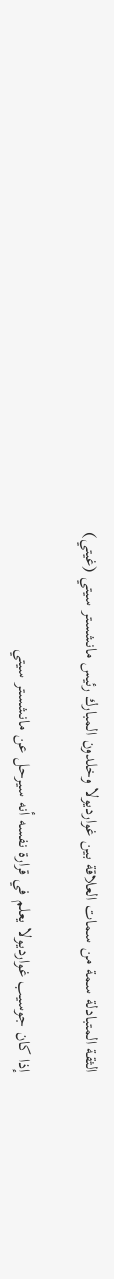الثقة المتبادلة سمة من سمات العلاقة بين غوارديولا وخلدون المبارك رئيس مانشستر سيتي (غيتي)

إذا كان جوسيب غوارديولا يعلم في قرارة نفسه أنه سيرحل عن مانشستر سيتي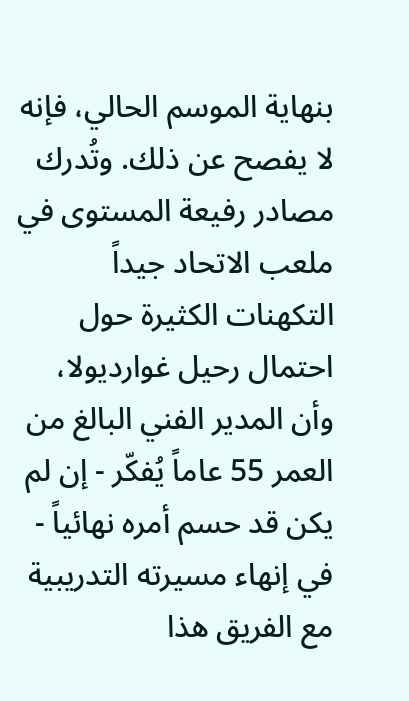بنهاية الموسم الحالي، فإنه لا يفصح عن ذلك. وتُدرك مصادر رفيعة المستوى في ملعب الاتحاد جيداً التكهنات الكثيرة حول احتمال رحيل غوارديولا، وأن المدير الفني البالغ من العمر 55 عاماً يُفكّر - إن لم يكن قد حسم أمره نهائياً - في إنهاء مسيرته التدريبية مع الفريق هذا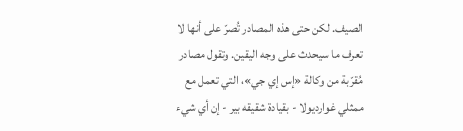الصيف. لكن حتى هذه المصادر تُصرّ على أنها لا تعرف ما سيحدث على وجه اليقين. وتقول مصادر مُقرّبة من وكالة «إس إي جي»، التي تعمل مع ممثلي غوارديولا - بقيادة شقيقه بير - إن أي شيء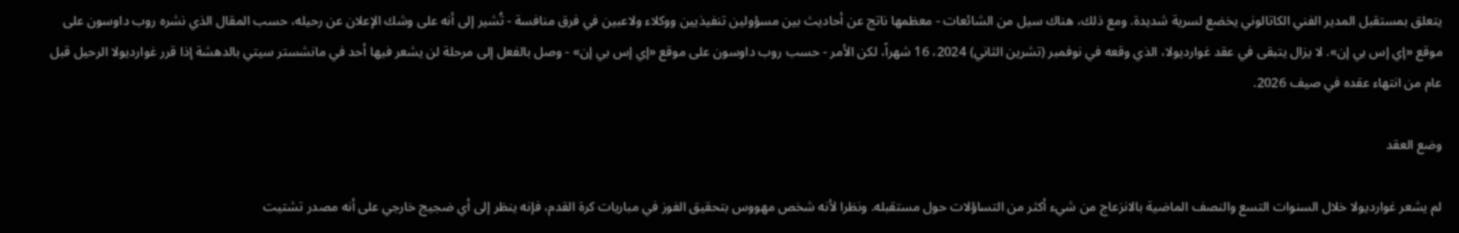يتعلق بمستقبل المدير الفني الكاتالوني يخضع لسرية شديدة. ومع ذلك، هناك سيل من الشائعات - معظمها ناتج عن أحاديث بين مسؤولين تنفيذيين ووكلاء ولاعبين في فرق منافسة - تُشير إلى أنه على وشك الإعلان عن رحيله، حسب المقال الذي نشره روب داوسون على موقع «إي إس بي إن». لا يزال يتبقى في عقد غوارديولا، الذي وقعه في نوفمبر (تشرين الثاني) 2024، 16 شهراً، لكن الأمر - حسب روب داوسون على موقع «إي إس بي إن» - وصل بالفعل إلى مرحلة لن يشعر فيها أحد في مانشستر سيتي بالدهشة إذا قرر غوارديولا الرحيل قبل عام من انتهاء عقده في صيف 2026.

وضع العقد

لم يشعر غوارديولا خلال السنوات التسع والنصف الماضية بالانزعاج من شيء أكثر من التساؤلات حول مستقبله. ونظرا لأنه شخص مهووس بتحقيق الفوز في مباريات كرة القدم، فإنه ينظر إلى أي ضجيج خارجي على أنه مصدر تشتيت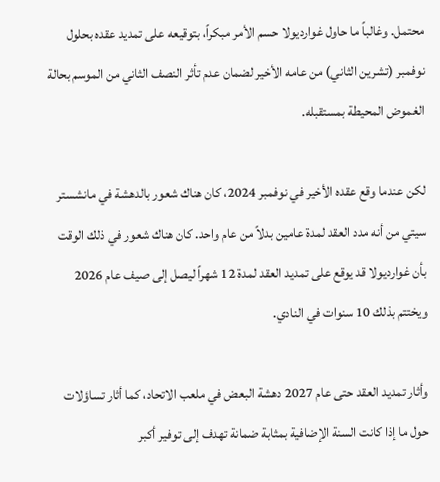محتمل. وغالباً ما حاول غوارديولا حسم الأمر مبكراً، بتوقيعه على تمديد عقده بحلول نوفمبر (تشرين الثاني) من عامه الأخير لضمان عدم تأثر النصف الثاني من الموسم بحالة الغموض المحيطة بمستقبله.

لكن عندما وقع عقده الأخير في نوفمبر 2024، كان هناك شعور بالدهشة في مانشستر سيتي من أنه مدد العقد لمدة عامين بدلاً من عام واحد. كان هناك شعور في ذلك الوقت بأن غوارديولا قد يوقع على تمديد العقد لمدة 12 شهراً ليصل إلى صيف عام 2026 ويختتم بذلك 10 سنوات في النادي.

وأثار تمديد العقد حتى عام 2027 دهشة البعض في ملعب الاتحاد، كما أثار تساؤلات حول ما إذا كانت السنة الإضافية بمثابة ضمانة تهدف إلى توفير أكبر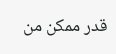قدر ممكن من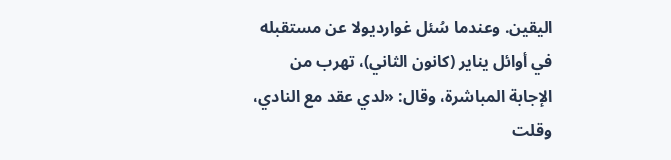اليقين. وعندما سُئل غوارديولا عن مستقبله في أوائل يناير (كانون الثاني)، تهرب من الإجابة المباشرة، وقال: «لدي عقد مع النادي، وقلت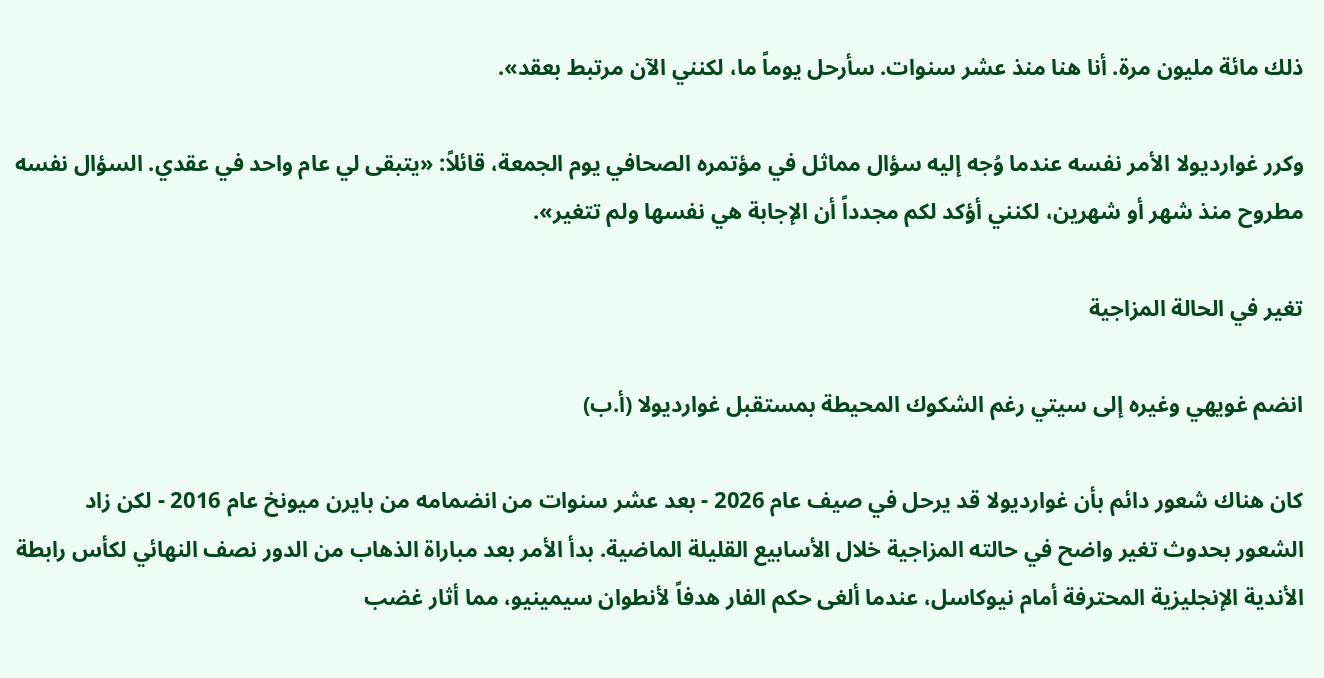ذلك مائة مليون مرة. أنا هنا منذ عشر سنوات. سأرحل يوماً ما، لكنني الآن مرتبط بعقد».

وكرر غوارديولا الأمر نفسه عندما وُجه إليه سؤال مماثل في مؤتمره الصحافي يوم الجمعة، قائلاً: «يتبقى لي عام واحد في عقدي. السؤال نفسه مطروح منذ شهر أو شهرين، لكنني أؤكد لكم مجدداً أن الإجابة هي نفسها ولم تتغير».

تغير في الحالة المزاجية

انضم غويهي وغيره إلى سيتي رغم الشكوك المحيطة بمستقبل غوارديولا (أ.ب)

كان هناك شعور دائم بأن غوارديولا قد يرحل في صيف عام 2026 - بعد عشر سنوات من انضمامه من بايرن ميونخ عام 2016 - لكن زاد الشعور بحدوث تغير واضح في حالته المزاجية خلال الأسابيع القليلة الماضية. بدأ الأمر بعد مباراة الذهاب من الدور نصف النهائي لكأس رابطة الأندية الإنجليزية المحترفة أمام نيوكاسل، عندما ألغى حكم الفار هدفاً لأنطوان سيمينيو، مما أثار غضب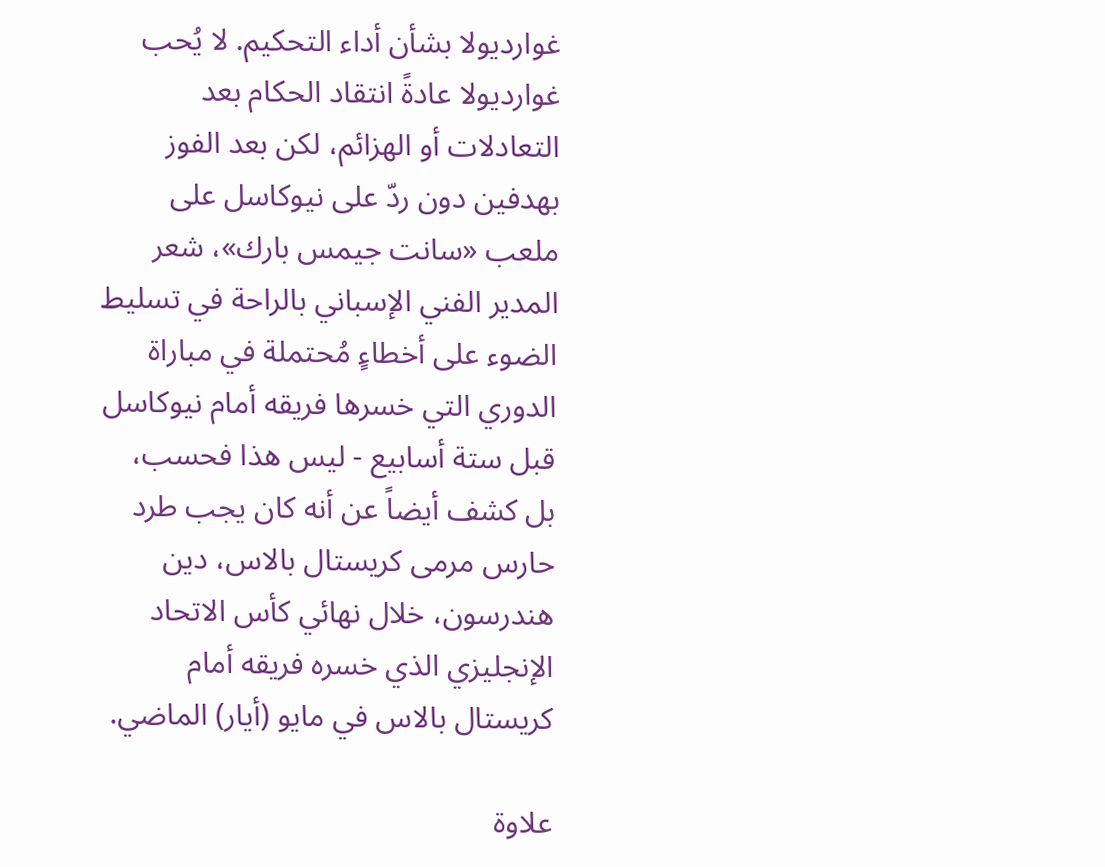غوارديولا بشأن أداء التحكيم. لا يُحب غوارديولا عادةً انتقاد الحكام بعد التعادلات أو الهزائم، لكن بعد الفوز بهدفين دون ردّ على نيوكاسل على ملعب «سانت جيمس بارك»، شعر المدير الفني الإسباني بالراحة في تسليط الضوء على أخطاءٍ مُحتملة في مباراة الدوري التي خسرها فريقه أمام نيوكاسل قبل ستة أسابيع - ليس هذا فحسب، بل كشف أيضاً عن أنه كان يجب طرد حارس مرمى كريستال بالاس، دين هندرسون، خلال نهائي كأس الاتحاد الإنجليزي الذي خسره فريقه أمام كريستال بالاس في مايو (أيار) الماضي.

علاوة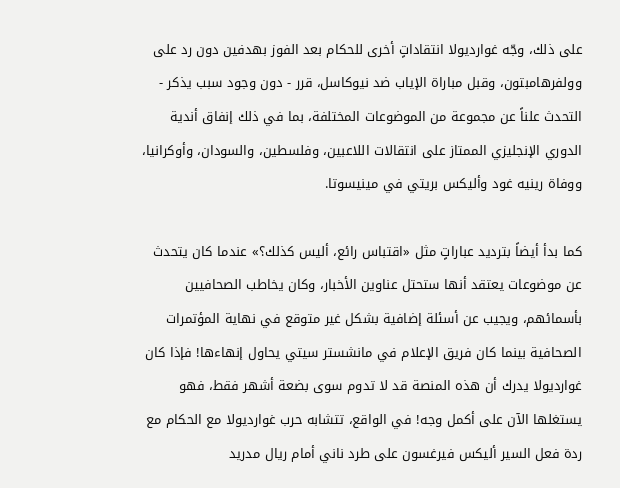على ذلك، وجّه غوارديولا انتقاداتٍ أخرى للحكام بعد الفوز بهدفين دون رد على وولفرهامبتون، وقبل مباراة الإياب ضد نيوكاسل، قرر - دون وجود سبب يذكر - التحدث علناً عن مجموعة من الموضوعات المختلفة، بما في ذلك إنفاق أندية الدوري الإنجليزي الممتاز على انتقالات اللاعبين، وفلسطين، والسودان، وأوكرانيا، ووفاة رينيه غود وأليكس بريتي في مينيسوتا.

كما بدأ أيضاً بترديد عباراتٍ مثل «اقتباس رائع، أليس كذلك؟» عندما كان يتحدث عن موضوعات يعتقد أنها ستحتل عناوين الأخبار، وكان يخاطب الصحافيين بأسمائهم، ويجيب عن أسئلة إضافية بشكل غير متوقع في نهاية المؤتمرات الصحافية بينما كان فريق الإعلام في مانشستر سيتي يحاول إنهاءها! فإذا كان غوارديولا يدرك أن هذه المنصة قد لا تدوم سوى بضعة أشهر فقط، فهو يستغلها الآن على أكمل وجه! في الواقع، تتشابه حرب غوارديولا مع الحكام مع ردة فعل السير أليكس فيرغسون على طرد ناني أمام ريال مدريد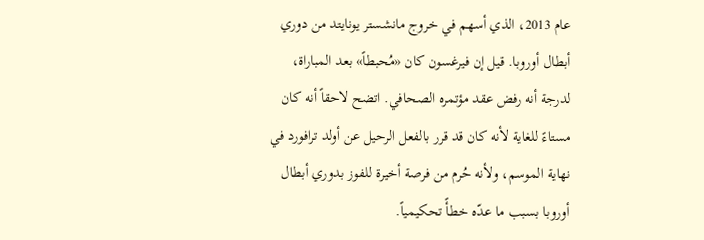عام 2013، الذي أسهم في خروج مانشستر يونايتد من دوري أبطال أوروبا. قيل إن فيرغسون كان «مُحبطاً» بعد المباراة، لدرجة أنه رفض عقد مؤتمره الصحافي. اتضح لاحقاً أنه كان مستاءً للغاية لأنه كان قد قرر بالفعل الرحيل عن أولد ترافورد في نهاية الموسم، ولأنه حُرم من فرصة أخيرة للفوز بدوري أبطال أوروبا بسبب ما عدّه خطأً تحكيمياً.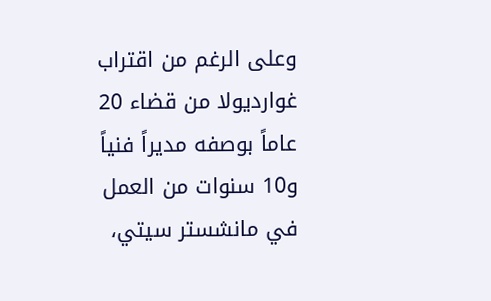وعلى الرغم من اقتراب غوارديولا من قضاء 20 عاماً بوصفه مديراً فنياً و10 سنوات من العمل في مانشستر سيتي،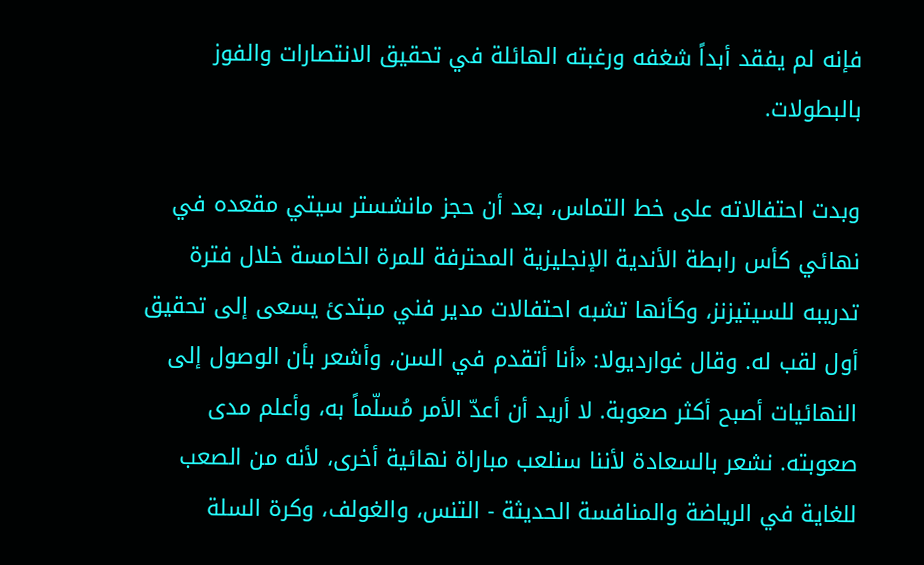فإنه لم يفقد أبداً شغفه ورغبته الهائلة في تحقيق الانتصارات والفوز بالبطولات.

وبدت احتفالاته على خط التماس، بعد أن حجز مانشستر سيتي مقعده في نهائي كأس رابطة الأندية الإنجليزية المحترفة للمرة الخامسة خلال فترة تدريبه للسيتيزنز، وكأنها تشبه احتفالات مدير فني مبتدئ يسعى إلى تحقيق أول لقب له. وقال غوارديولا: «أنا أتقدم في السن، وأشعر بأن الوصول إلى النهائيات أصبح أكثر صعوبة. لا أريد أن أعدّ الأمر مُسلّماً به، وأعلم مدى صعوبته. نشعر بالسعادة لأننا سنلعب مباراة نهائية أخرى، لأنه من الصعب للغاية في الرياضة والمنافسة الحديثة - التنس، والغولف، وكرة السلة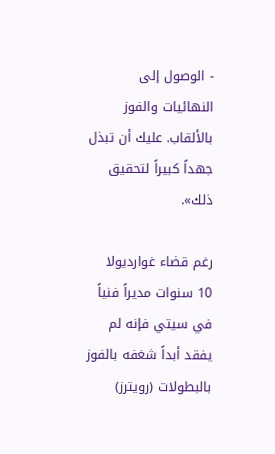- الوصول إلى النهائيات والفوز بالألقاب. عليك أن تبذل جهداً كبيراً لتحقيق ذلك».

رغم قضاء غوارديولا 10 سنوات مديراً فنياً في سيتي فإنه لم يفقد أبداً شغفه بالفوز بالبطولات (رويترز)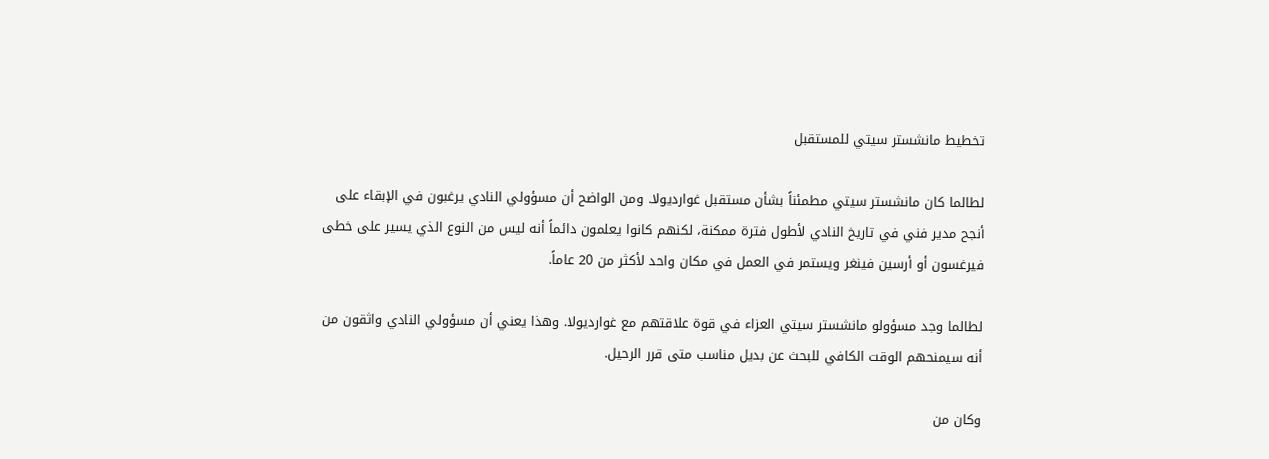تخطيط مانشستر سيتي للمستقبل

لطالما كان مانشستر سيتي مطمئناً بشأن مستقبل غوارديولا. ومن الواضح أن مسؤولي النادي يرغبون في الإبقاء على أنجح مدير فني في تاريخ النادي لأطول فترة ممكنة، لكنهم كانوا يعلمون دائماً أنه ليس من النوع الذي يسير على خطى فيرغسون أو أرسين فينغر ويستمر في العمل في مكان واحد لأكثر من 20 عاماً.

لطالما وجد مسؤولو مانشستر سيتي العزاء في قوة علاقتهم مع غوارديولا. وهذا يعني أن مسؤولي النادي واثقون من أنه سيمنحهم الوقت الكافي للبحث عن بديل مناسب متى قرر الرحيل.

وكان من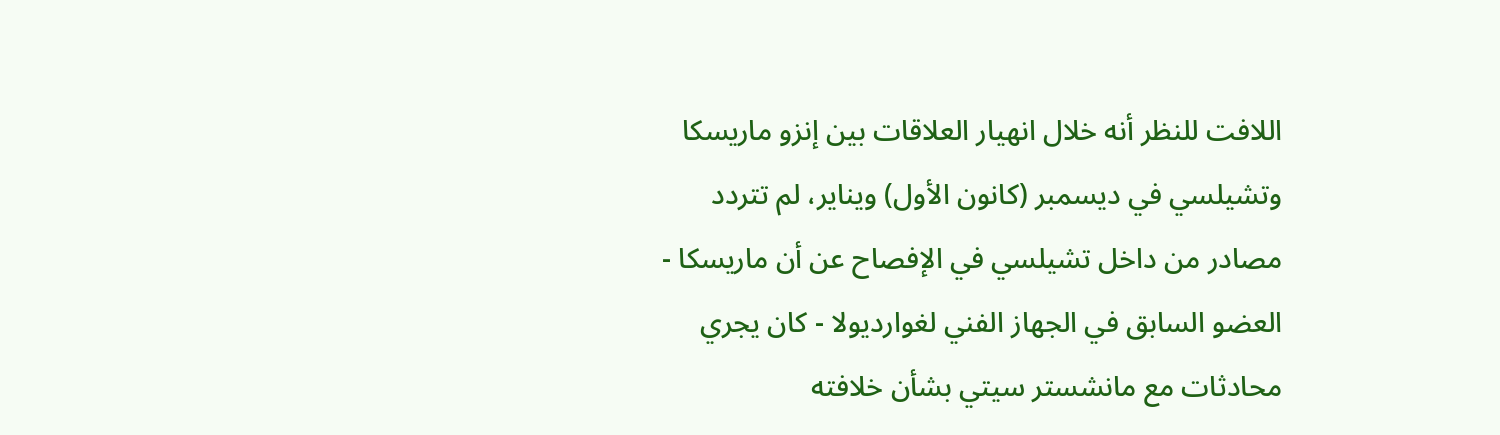اللافت للنظر أنه خلال انهيار العلاقات بين إنزو ماريسكا وتشيلسي في ديسمبر (كانون الأول) ويناير، لم تتردد مصادر من داخل تشيلسي في الإفصاح عن أن ماريسكا - العضو السابق في الجهاز الفني لغوارديولا - كان يجري محادثات مع مانشستر سيتي بشأن خلافته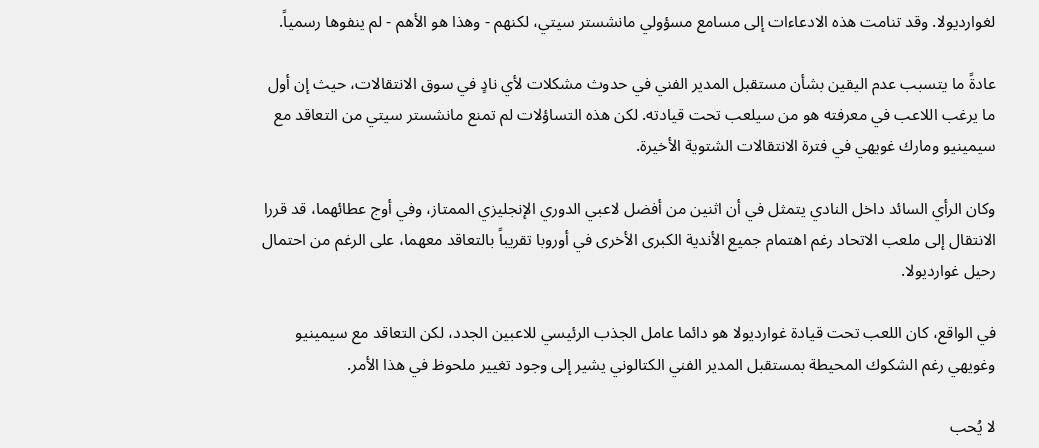لغوارديولا. وقد تنامت هذه الادعاءات إلى مسامع مسؤولي مانشستر سيتي، لكنهم - وهذا هو الأهم - لم ينفوها رسمياً.

عادةً ما يتسبب عدم اليقين بشأن مستقبل المدير الفني في حدوث مشكلات لأي نادٍ في سوق الانتقالات، حيث إن أول ما يرغب اللاعب في معرفته هو من سيلعب تحت قيادته. لكن هذه التساؤلات لم تمنع مانشستر سيتي من التعاقد مع سيمينيو ومارك غويهي في فترة الانتقالات الشتوية الأخيرة.

وكان الرأي السائد داخل النادي يتمثل في أن اثنين من أفضل لاعبي الدوري الإنجليزي الممتاز، وفي أوج عطائهما، قد قررا الانتقال إلى ملعب الاتحاد رغم اهتمام جميع الأندية الكبرى الأخرى في أوروبا تقريباً بالتعاقد معهما، على الرغم من احتمال رحيل غوارديولا.

في الواقع، كان اللعب تحت قيادة غوارديولا هو دائما عامل الجذب الرئيسي للاعبين الجدد، لكن التعاقد مع سيمينيو وغويهي رغم الشكوك المحيطة بمستقبل المدير الفني الكتالوني يشير إلى وجود تغيير ملحوظ في هذا الأمر.

لا يُحب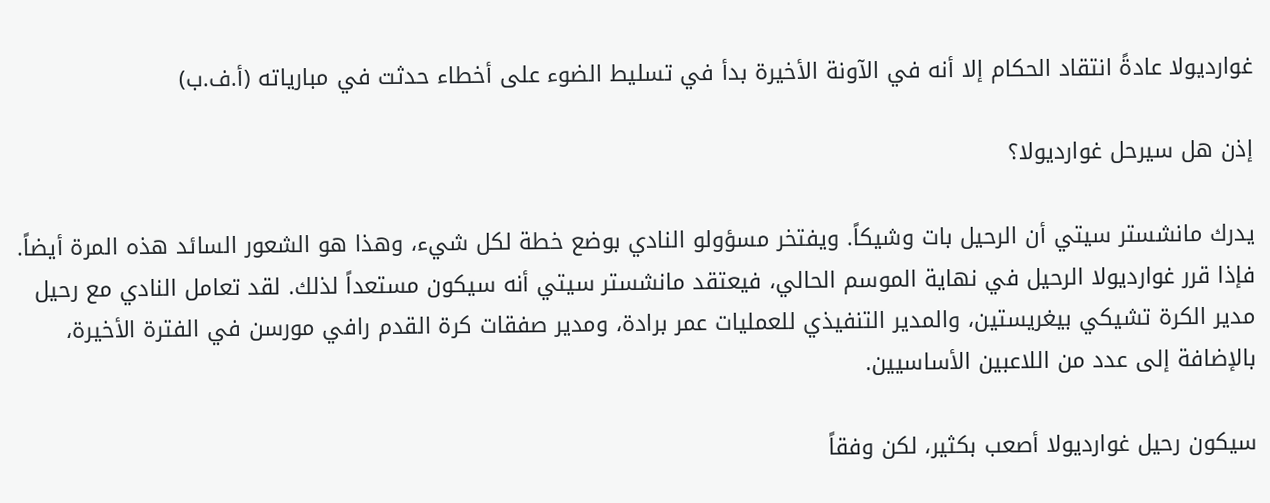غوارديولا عادةً انتقاد الحكام إلا أنه في الآونة الأخيرة بدأ في تسليط الضوء على أخطاء حدثت في مبارياته (أ.ف.ب)

إذن هل سيرحل غوارديولا؟

يدرك مانشستر سيتي أن الرحيل بات وشيكاً. ويفتخر مسؤولو النادي بوضع خطة لكل شيء، وهذا هو الشعور السائد هذه المرة أيضاً. فإذا قرر غوارديولا الرحيل في نهاية الموسم الحالي، فيعتقد مانشستر سيتي أنه سيكون مستعداً لذلك. لقد تعامل النادي مع رحيل مدير الكرة تشيكي بيغريستين، والمدير التنفيذي للعمليات عمر برادة، ومدير صفقات كرة القدم رافي مورسن في الفترة الأخيرة، بالإضافة إلى عدد من اللاعبين الأساسيين.

سيكون رحيل غوارديولا أصعب بكثير، لكن وفقاً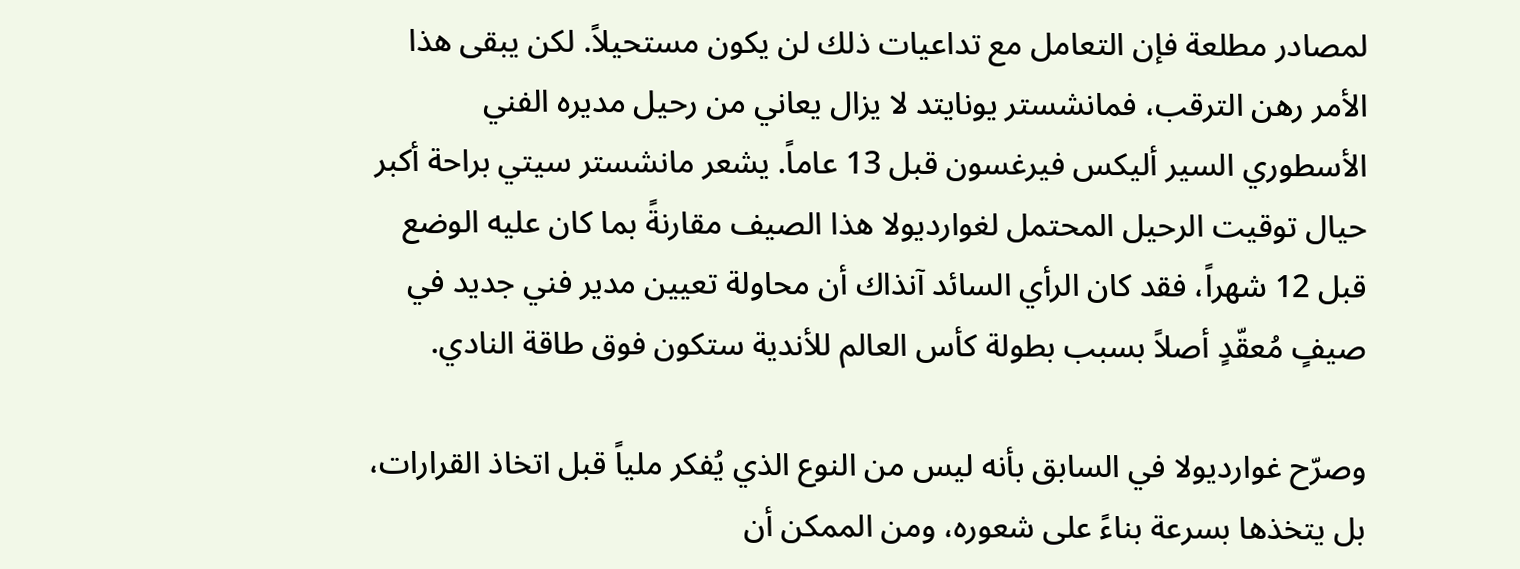لمصادر مطلعة فإن التعامل مع تداعيات ذلك لن يكون مستحيلاً. لكن يبقى هذا الأمر رهن الترقب، فمانشستر يونايتد لا يزال يعاني من رحيل مديره الفني الأسطوري السير أليكس فيرغسون قبل 13 عاماً. يشعر مانشستر سيتي براحة أكبر حيال توقيت الرحيل المحتمل لغوارديولا هذا الصيف مقارنةً بما كان عليه الوضع قبل 12 شهراً، فقد كان الرأي السائد آنذاك أن محاولة تعيين مدير فني جديد في صيفٍ مُعقّدٍ أصلاً بسبب بطولة كأس العالم للأندية ستكون فوق طاقة النادي.

وصرّح غوارديولا في السابق بأنه ليس من النوع الذي يُفكر ملياً قبل اتخاذ القرارات، بل يتخذها بسرعة بناءً على شعوره، ومن الممكن أن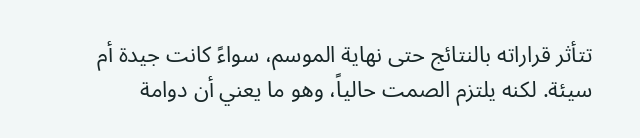تتأثر قراراته بالنتائج حتى نهاية الموسم، سواءً كانت جيدة أم سيئة. لكنه يلتزم الصمت حالياً، وهو ما يعني أن دوامة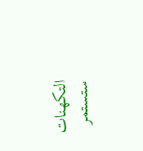التكهنات ستستمر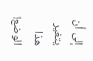إلى أن يتغير هذا الوضع!